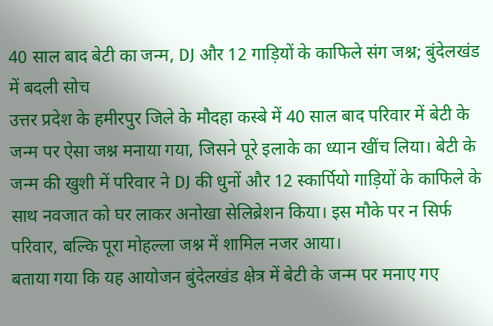40 साल बाद बेटी का जन्म, DJ और 12 गाड़ियों के काफिले संग जश्न; बुंदेलखंड में बदली सोच
उत्तर प्रदेश के हमीरपुर जिले के मौदहा कस्बे में 40 साल बाद परिवार में बेटी के जन्म पर ऐसा जश्न मनाया गया, जिसने पूरे इलाके का ध्यान खींच लिया। बेटी के जन्म की खुशी में परिवार ने DJ की धुनों और 12 स्कार्पियो गाड़ियों के काफिले के साथ नवजात को घर लाकर अनोखा सेलिब्रेशन किया। इस मौके पर न सिर्फ परिवार, बल्कि पूरा मोहल्ला जश्न में शामिल नजर आया।
बताया गया कि यह आयोजन बुंदेलखंड क्षेत्र में बेटी के जन्म पर मनाए गए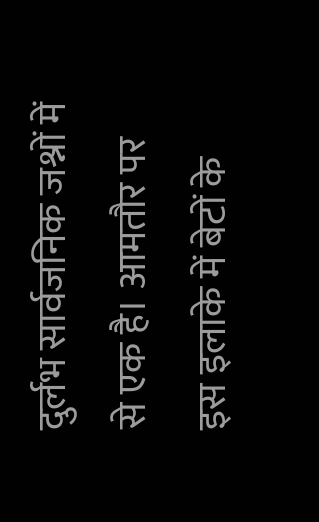दुर्लभ सार्वजनिक जश्नों में से एक है। आमतौर पर इस इलाके में बेटों के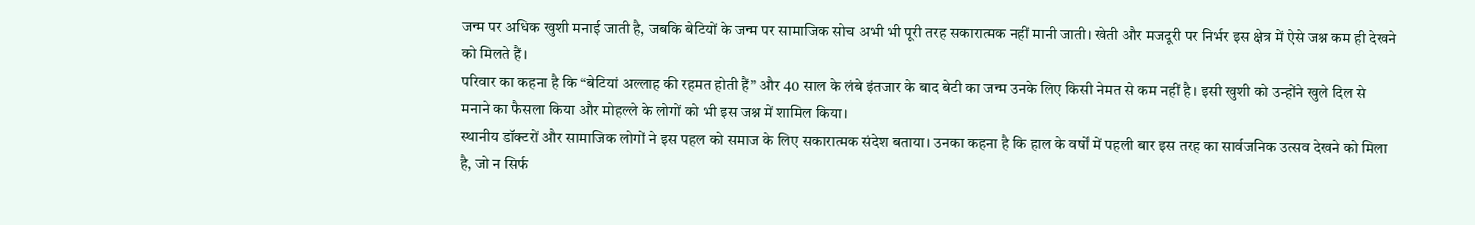जन्म पर अधिक खुशी मनाई जाती है, जबकि बेटियों के जन्म पर सामाजिक सोच अभी भी पूरी तरह सकारात्मक नहीं मानी जाती। खेती और मजदूरी पर निर्भर इस क्षेत्र में ऐसे जश्न कम ही देखने को मिलते हैं।
परिवार का कहना है कि “बेटियां अल्लाह की रहमत होती हैं” और 40 साल के लंबे इंतजार के बाद बेटी का जन्म उनके लिए किसी नेमत से कम नहीं है। इसी खुशी को उन्होंने खुले दिल से मनाने का फैसला किया और मोहल्ले के लोगों को भी इस जश्न में शामिल किया।
स्थानीय डॉक्टरों और सामाजिक लोगों ने इस पहल को समाज के लिए सकारात्मक संदेश बताया। उनका कहना है कि हाल के वर्षों में पहली बार इस तरह का सार्वजनिक उत्सव देखने को मिला है, जो न सिर्फ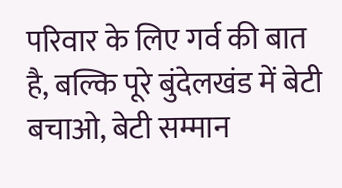परिवार के लिए गर्व की बात है, बल्कि पूरे बुंदेलखंड में बेटी बचाओ, बेटी सम्मान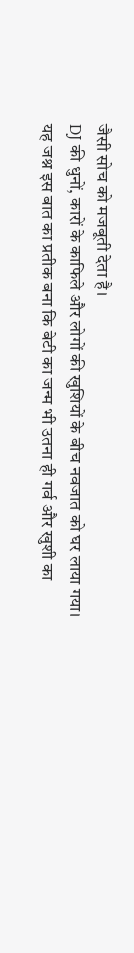जैसी सोच को मजबूती देता है।
DJ की धुनों, कारों के काफिले और लोगों की खुशियों के बीच नवजात को घर लाया गया। यह जश्न इस बात का प्रतीक बना कि बेटी का जन्म भी उतना ही गर्व और खुशी का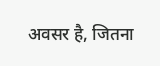अवसर है, जितना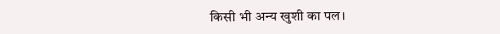किसी भी अन्य खुशी का पल।